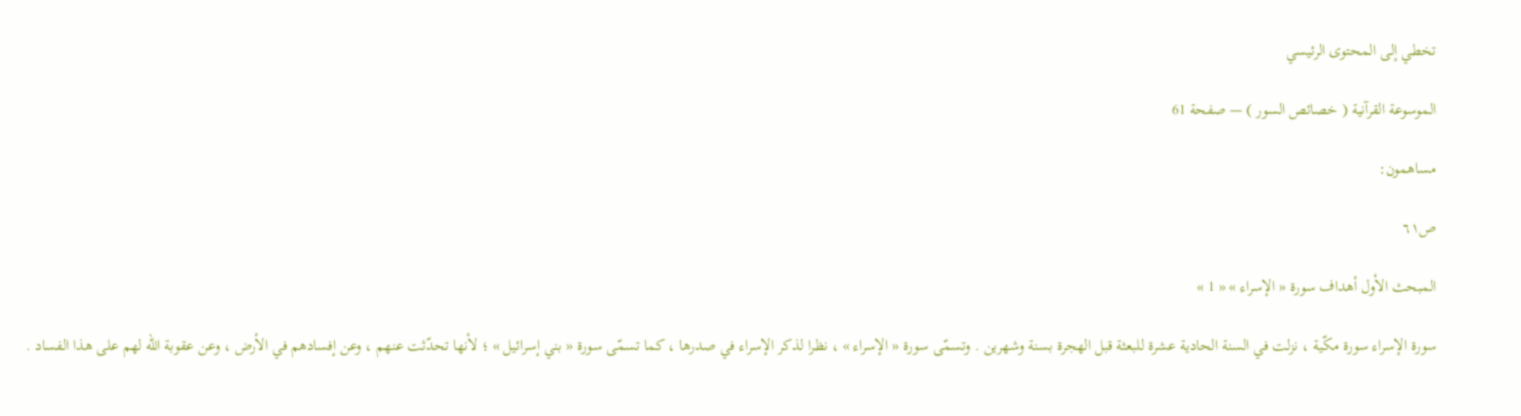تخطي إلى المحتوى الرئيسي

الموسوعة القرآنية ( خصائص السور ) — صفحة 61

مساهمون:

ص٦١

المبحث الأول أهداف سورة « الإسراء » « 1 »

سورة الإسراء سورة مكّية ، نزلت في السنة الحادية عشرة للبعثة قبل الهجرة بسنة وشهرين . وتسمّى سورة « الإسراء » ، نظرا لذكر الإسراء في صدرها ، كما تسمّى سورة « بني إسرائيل » ؛ لأنها تحدّثت عنهم ، وعن إفسادهم في الأرض ، وعن عقوبة اللّه لهم على هذا الفساد .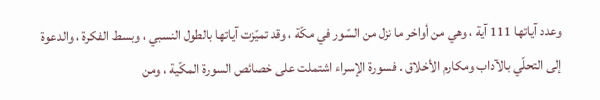وعدد آياتها 111 آية ، وهي من أواخر ما نزل من السّور في مكّة ، وقد تميّزت آياتها بالطول النسبي ، وبسط الفكرة ، والدعوة إلى التحلّي بالآداب ومكارم الأخلاق . فسورة الإسراء اشتملت على خصائص السورة المكّية ، ومن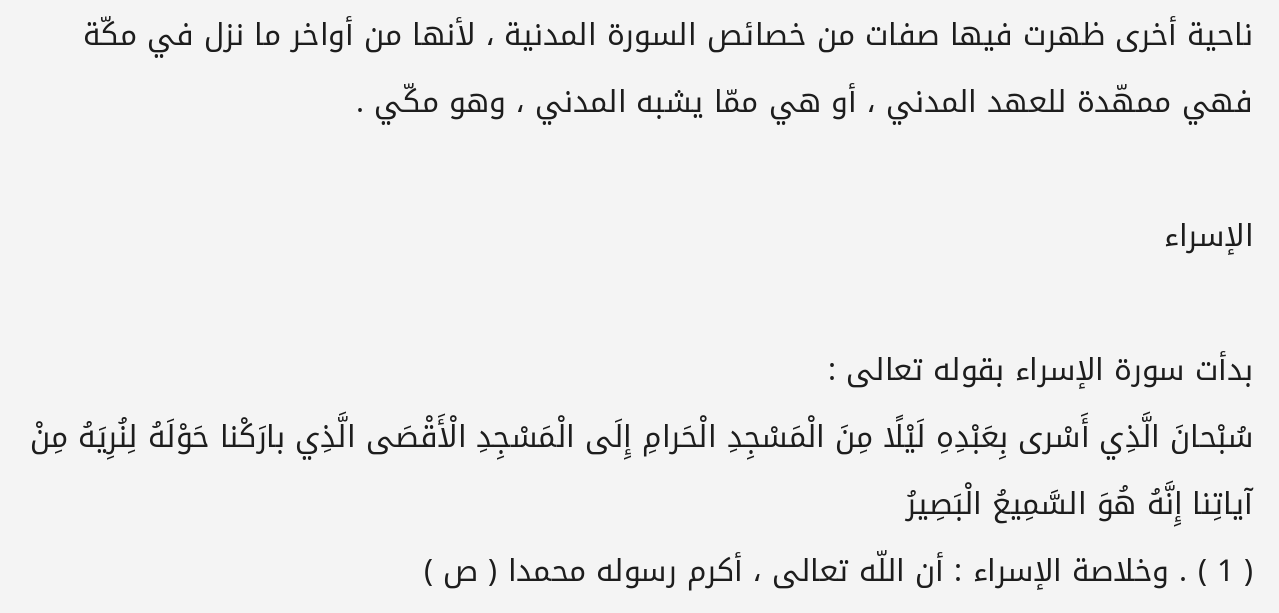ناحية أخرى ظهرت فيها صفات من خصائص السورة المدنية ، لأنها من أواخر ما نزل في مكّة فهي ممهّدة للعهد المدني ، أو هي ممّا يشبه المدني ، وهو مكّي .

الإسراء

بدأت سورة الإسراء بقوله تعالى :
سُبْحانَ الَّذِي أَسْرى بِعَبْدِهِ لَيْلًا مِنَ الْمَسْجِدِ الْحَرامِ إِلَى الْمَسْجِدِ الْأَقْصَى الَّذِي بارَكْنا حَوْلَهُ لِنُرِيَهُ مِنْ آياتِنا إِنَّهُ هُوَ السَّمِيعُ الْبَصِيرُ
( 1 ) . وخلاصة الإسراء : أن اللّه تعالى ، أكرم رسوله محمدا ( ص )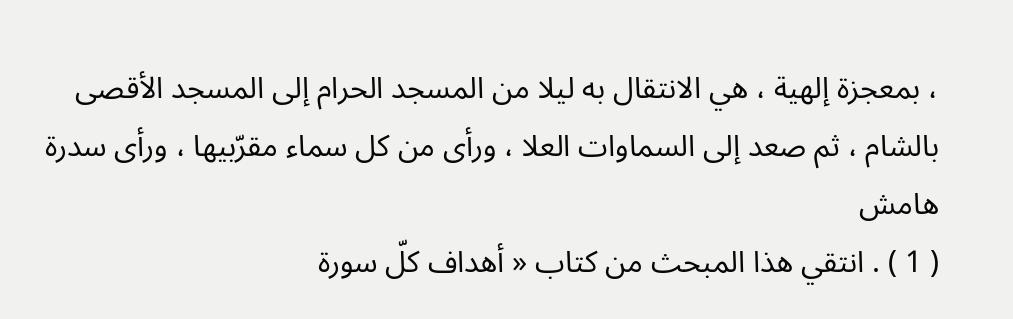، بمعجزة إلهية ، هي الانتقال به ليلا من المسجد الحرام إلى المسجد الأقصى بالشام ، ثم صعد إلى السماوات العلا ، ورأى من كل سماء مقرّبيها ، ورأى سدرة
هامش
( 1 ) . انتقي هذا المبحث من كتاب « أهداف كلّ سورة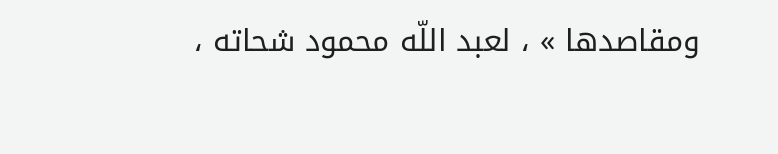ومقاصدها » ، لعبد اللّه محمود شحاته ،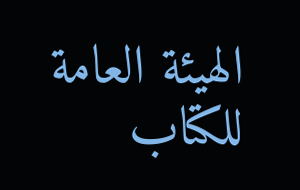الهيئة العامة للكتاب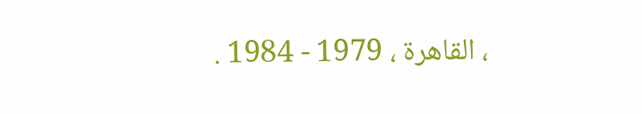، القاهرة ، 1979 - 1984 .